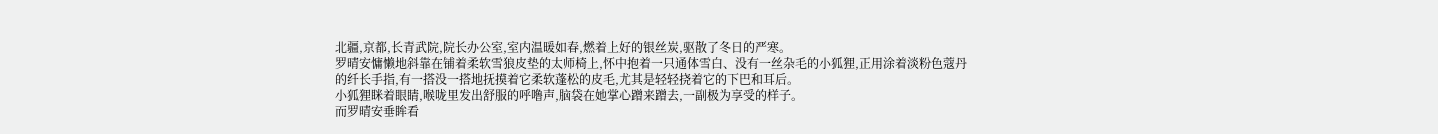北疆,京都,长青武院,院长办公室,室内温暖如春,燃着上好的银丝炭,驱散了冬日的严寒。
罗晴安慵懒地斜靠在铺着柔软雪狼皮垫的太师椅上,怀中抱着一只通体雪白、没有一丝杂毛的小狐狸,正用涂着淡粉色蔻丹的纤长手指,有一搭没一搭地抚摸着它柔软蓬松的皮毛,尤其是轻轻挠着它的下巴和耳后。
小狐狸眯着眼睛,喉咙里发出舒服的呼噜声,脑袋在她掌心蹭来蹭去,一副极为享受的样子。
而罗晴安垂眸看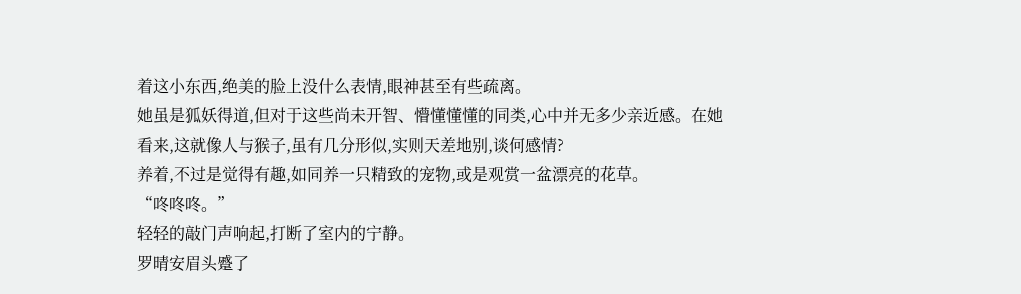着这小东西,绝美的脸上没什么表情,眼神甚至有些疏离。
她虽是狐妖得道,但对于这些尚未开智、懵懂懂懂的同类,心中并无多少亲近感。在她看来,这就像人与猴子,虽有几分形似,实则天差地别,谈何感情?
养着,不过是觉得有趣,如同养一只精致的宠物,或是观赏一盆漂亮的花草。
“咚咚咚。”
轻轻的敲门声响起,打断了室内的宁静。
罗晴安眉头蹙了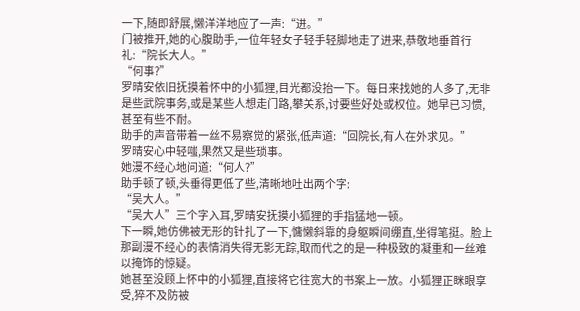一下,随即舒展,懒洋洋地应了一声:“进。”
门被推开,她的心腹助手,一位年轻女子轻手轻脚地走了进来,恭敬地垂首行礼:“院长大人。”
“何事?”
罗晴安依旧抚摸着怀中的小狐狸,目光都没抬一下。每日来找她的人多了,无非是些武院事务,或是某些人想走门路,攀关系,讨要些好处或权位。她早已习惯,甚至有些不耐。
助手的声音带着一丝不易察觉的紧张,低声道:“回院长,有人在外求见。”
罗晴安心中轻嗤,果然又是些琐事。
她漫不经心地问道:“何人?”
助手顿了顿,头垂得更低了些,清晰地吐出两个字:
“吴大人。”
“吴大人”三个字入耳,罗晴安抚摸小狐狸的手指猛地一顿。
下一瞬,她仿佛被无形的针扎了一下,慵懒斜靠的身躯瞬间绷直,坐得笔挺。脸上那副漫不经心的表情消失得无影无踪,取而代之的是一种极致的凝重和一丝难以掩饰的惊疑。
她甚至没顾上怀中的小狐狸,直接将它往宽大的书案上一放。小狐狸正眯眼享受,猝不及防被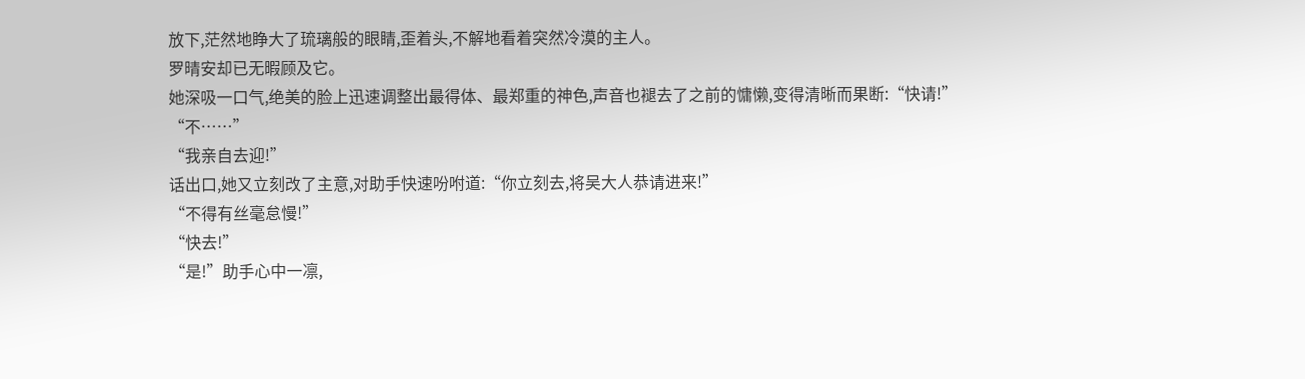放下,茫然地睁大了琉璃般的眼睛,歪着头,不解地看着突然冷漠的主人。
罗晴安却已无暇顾及它。
她深吸一口气,绝美的脸上迅速调整出最得体、最郑重的神色,声音也褪去了之前的慵懒,变得清晰而果断:“快请!”
“不……”
“我亲自去迎!”
话出口,她又立刻改了主意,对助手快速吩咐道:“你立刻去,将吴大人恭请进来!”
“不得有丝毫怠慢!”
“快去!”
“是!”助手心中一凛,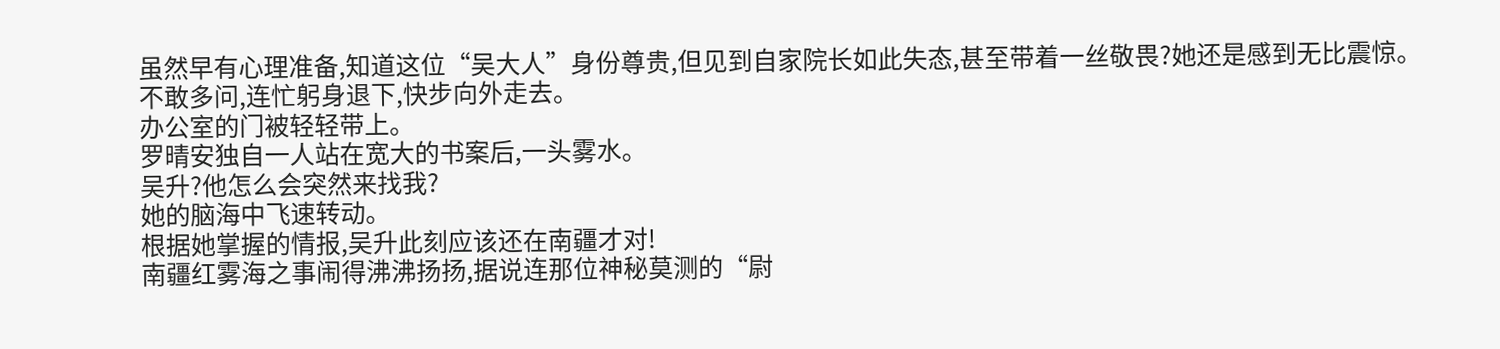虽然早有心理准备,知道这位“吴大人”身份尊贵,但见到自家院长如此失态,甚至带着一丝敬畏?她还是感到无比震惊。
不敢多问,连忙躬身退下,快步向外走去。
办公室的门被轻轻带上。
罗晴安独自一人站在宽大的书案后,一头雾水。
吴升?他怎么会突然来找我?
她的脑海中飞速转动。
根据她掌握的情报,吴升此刻应该还在南疆才对!
南疆红雾海之事闹得沸沸扬扬,据说连那位神秘莫测的“尉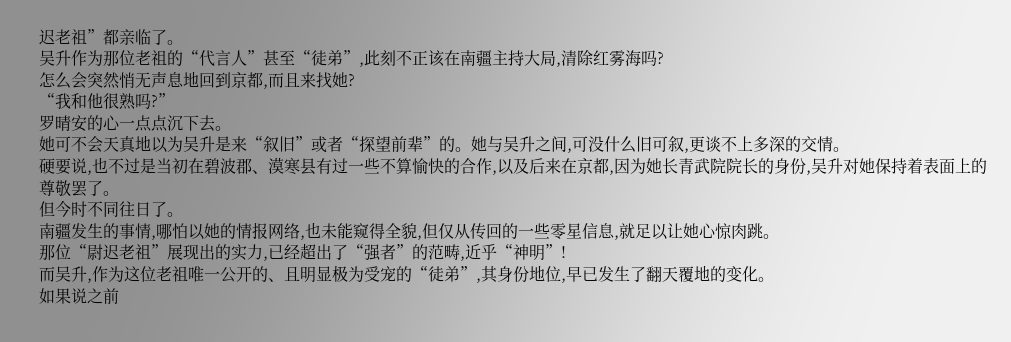迟老祖”都亲临了。
吴升作为那位老祖的“代言人”甚至“徒弟”,此刻不正该在南疆主持大局,清除红雾海吗?
怎么会突然悄无声息地回到京都,而且来找她?
“我和他很熟吗?”
罗晴安的心一点点沉下去。
她可不会天真地以为吴升是来“叙旧”或者“探望前辈”的。她与吴升之间,可没什么旧可叙,更谈不上多深的交情。
硬要说,也不过是当初在碧波郡、漠寒县有过一些不算愉快的合作,以及后来在京都,因为她长青武院院长的身份,吴升对她保持着表面上的尊敬罢了。
但今时不同往日了。
南疆发生的事情,哪怕以她的情报网络,也未能窥得全貌,但仅从传回的一些零星信息,就足以让她心惊肉跳。
那位“尉迟老祖”展现出的实力,已经超出了“强者”的范畴,近乎“神明”!
而吴升,作为这位老祖唯一公开的、且明显极为受宠的“徒弟”,其身份地位,早已发生了翻天覆地的变化。
如果说之前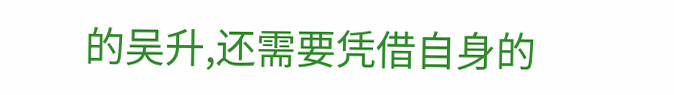的吴升,还需要凭借自身的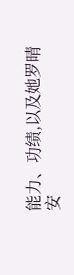能力、功绩,以及她罗晴安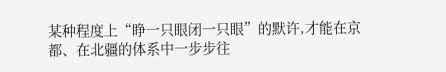某种程度上“睁一只眼闭一只眼”的默许,才能在京都、在北疆的体系中一步步往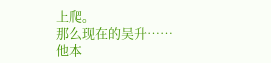上爬。
那么现在的吴升……
他本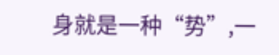身就是一种“势”,一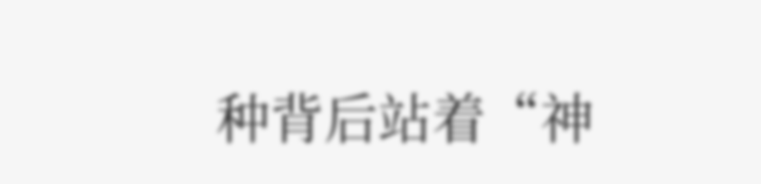种背后站着“神